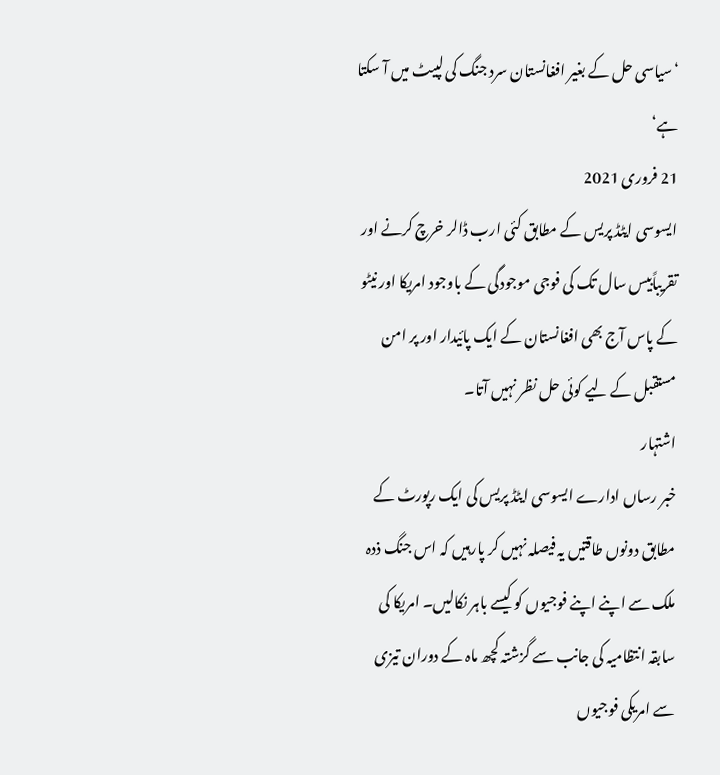‘سیاسی حل کے بغیر افغانستان سرد جنگ کی لپیٹ میں آ سکتا ہے‘
21 فروری 2021
ایسوسی ایٹڈ پریس کے مطابق کئی ارب ڈالر خرچ کرنے اور تقریباًبیس سال تک کی فوجی موجودگی کے باوجود امریکا اور نیٹو کے پاس آج بھی افغانستان کے ایک پائیدار اور پر امن مستقبل کے لیے کوئی حل نظر نہیں آتا۔
اشتہار
خبر رساں ادارے ایسوسی ایٹڈ پریس کی ایک رپورٹ کے مطابق دونوں طاقتیں یہ فیصلہ نہیں کر پارہیں کہ اس جنگ ذدہ ملک سے اپنے اپنے فوجیوں کو کیسے باہر نکالیں۔ امریکا کی سابقہ انتظامیہ کی جانب سے گزشتہ کچھ ماہ کے دوران تیزی سے امریکی فوجیوں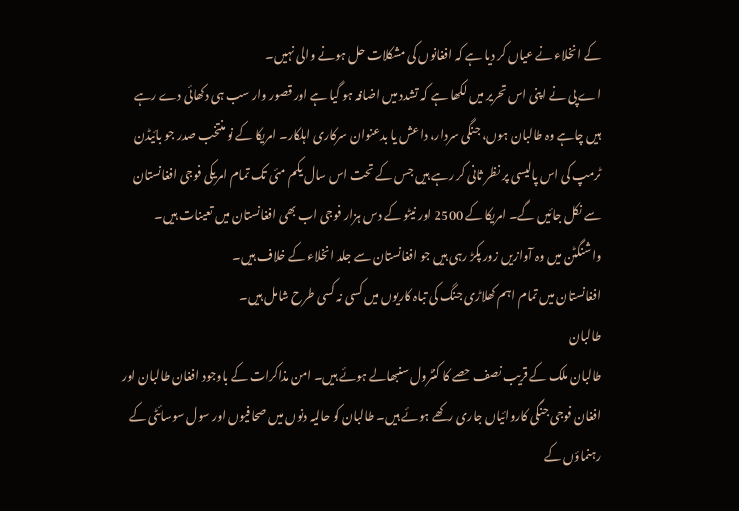کے انخلاء نے عیاں کر دیا ہے کہ افغانوں کی مشکلات حل ہونے والی نہیں۔
اے پی نے اپنی اس تحریر میں لکھا ہے کہ تشدد میں اضافہ ہو گیا ہے اور قصور وار سب ہی دکھائی دے رہے ہیں چاہے وہ طالبان ہوں، جنگی سردار، داعش یا بدعنوان سرکاری اہلکار۔ امریکا کے نو منتخب صدر جو بائیڈن ٹرمپ کی اس پالیسی پر نظر ثانی کر رہے ہیں جس کے تحت اس سال یکم مئی تک تمام امریکی فوجی افغانستان سے نکل جائیں گے۔ امریکا کے 2500 اور نیٹو کے دس ہزار فوجی اب بھی افغانستان میں تعینات ہیں۔ واشنگٹن میں وہ آوازیں زور پکڑ رہی ہیں جو افغانستان سے جلد انخلاء کے خلاف ہیں۔
افغانستان میں تمام اہم کھلاڑی جنگ کی تباہ کاریوں میں کسی نہ کسی طرح شامل ہیں۔
طالبان
طالبان ملک کے قریب نصف حصے کا کنٹرول سنبھالے ہوئے ہیں۔ امن مذاکرات کے باوجود افغان طالبان اور افغان فوجی جنگی کاروائیاں جاری رکھے ہوئے ہیں۔ طالبان کو حالیہ دنوں میں صحافیوں اور سول سوسائٹی کے رہنماؤں کے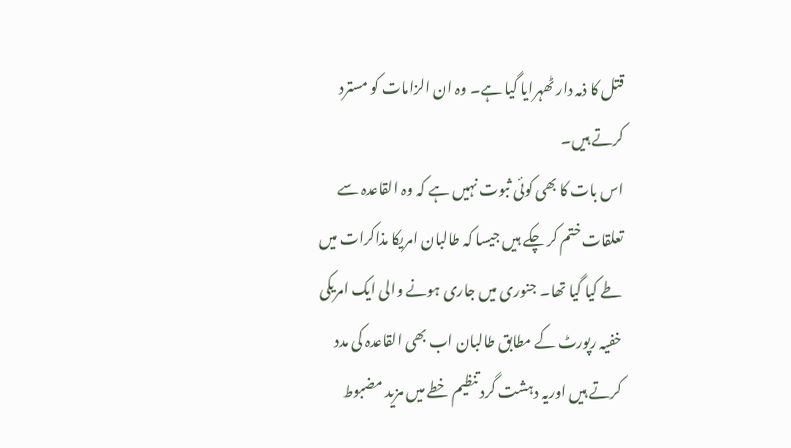قتل کا ذمہ دار ٹھہرایا گیا ہے۔ وہ ان الزامات کو مسترد کرتے ہیں۔
اس بات کا بھی کوئی ثبوت نہیں ہے کہ وہ القاعدہ سے تعلقات ختم کر چکے ہیں جیسا کہ طالبان امریکا مذاکرات میں طے کیا گیا تھا۔ جنوری میں جاری ہونے والی ایک امریکی خفیہ رپورٹ کے مطابق طالبان اب بھی القاعدہ کی مدد کرتے ہیں اوریہ دہشت گرد تنظیم خطے میں مزید مضبوط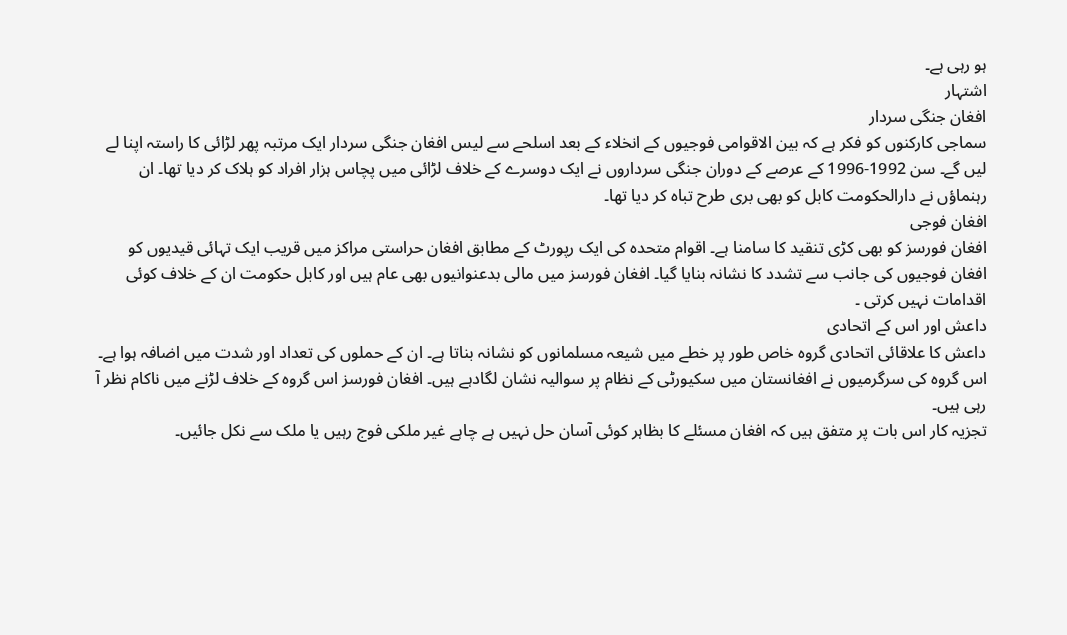ہو رہی ہے۔
اشتہار
افغان جنگی سردار
سماجی کارکنوں کو فکر ہے کہ بین الاقوامی فوجیوں کے انخلاء کے بعد اسلحے سے لیس افغان جنگی سردار ایک مرتبہ پھر لڑائی کا راستہ اپنا لے لیں گے۔ سن 1992-1996 کے عرصے کے دوران جنگی سرداروں نے ایک دوسرے کے خلاف لڑائی میں پچاس ہزار افراد کو ہلاک کر دیا تھا۔ ان رہنماؤں نے دارالحکومت کابل کو بھی بری طرح تباہ کر دیا تھا۔
افغان فوجی
افغان فورسز کو بھی کڑی تنقید کا سامنا ہے۔ اقوام متحدہ کی ایک رپورٹ کے مطابق افغان حراستی مراکز میں قریب ایک تہائی قیدیوں کو افغان فوجیوں کی جانب سے تشدد کا نشانہ بنایا گیا۔ افغان فورسز میں مالی بدعنوانیوں بھی عام ہیں اور کابل حکومت ان کے خلاف کوئی اقدامات نہیں کرتی ۔
داعش اور اس کے اتحادی
داعش کا علاقائی اتحادی گروہ خاص طور پر خطے میں شیعہ مسلمانوں کو نشانہ بناتا ہے۔ ان کے حملوں کی تعداد اور شدت میں اضافہ ہوا ہے۔ اس گروہ کی سرگرمیوں نے افغانستان میں سکیورٹی کے نظام پر سوالیہ نشان لگادہے ہیں۔ افغان فورسز اس گروہ کے خلاف لڑنے میں ناکام نظر آ رہی ہیں۔
تجزیہ کار اس بات پر متفق ہیں کہ افغان مسئلے کا بظاہر کوئی آسان حل نہیں ہے چاہے غیر ملکی فوج رہیں یا ملک سے نکل جائیں۔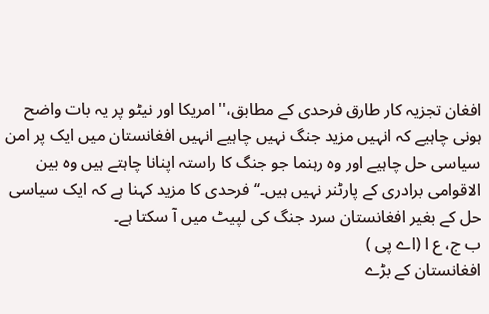افغان تجزیہ کار طارق فرحدی کے مطابق،''امریکا اور نیٹو پر یہ بات واضح ہونی چاہیے کہ انہیں مزید جنگ نہیں چاہیے انہیں افغانستان میں ایک پر امن سیاسی حل چاہیے اور وہ رہنما جو جنگ کا راستہ اپنانا چاہتے ہیں وہ بین الاقوامی برادری کے پارٹنر نہیں ہیں۔‘‘ فرحدی کا مزید کہنا ہے کہ ایک سیاسی حل کے بغیر افغانستان سرد جنگ کی لپیٹ میں آ سکتا ہے۔
ب ج، ع ا (اے پی )
افغانستان کے بڑے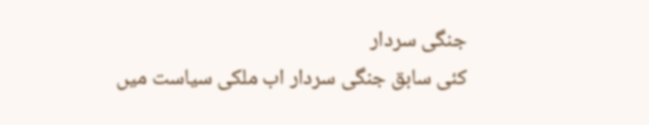جنگی سردار
کئی سابق جنگی سردار اب ملکی سیاست میں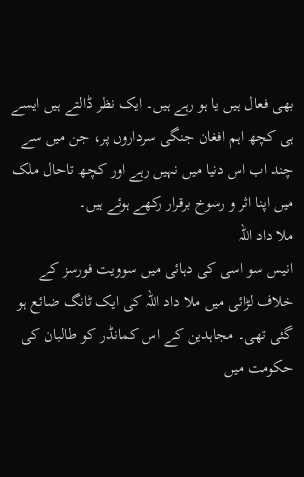بھی فعال ہیں یا ہو رہے ہیں۔ ایک نظر ڈالتے ہیں ایسے ہی کچھ اہم افغان جنگی سرداروں پر، جن میں سے چند اب اس دنیا میں نہیں رہے اور کچھ تاحال ملک میں اپنا اثر و رسوخ برقرار رکھے ہوئے ہیں۔
ملا داد اللہ
انیس سو اسی کی دہائی میں سوویت فورسز کے خلاف لڑائی میں ملا داد اللہ کی ایک ٹانگ ضائع ہو گئی تھی۔ مجاہدین کے اس کمانڈر کو طالبان کی حکومت میں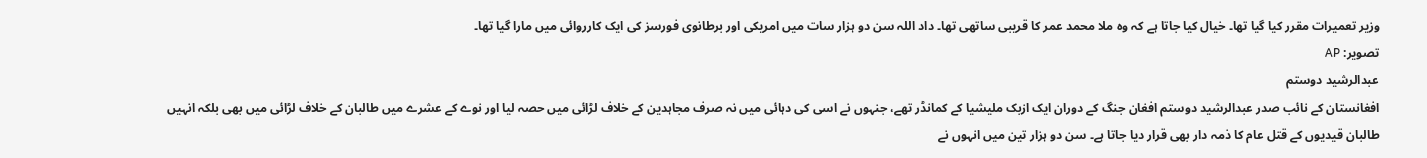وزیر تعمیرات مقرر کیا گیا تھا۔ خیال کیا جاتا ہے کہ وہ ملا محمد عمر کا قریبی ساتھی تھا۔ داد اللہ سن دو ہزار سات میں امریکی اور برطانوی فورسز کی ایک کارروائی میں مارا گیا تھا۔
تصویر: AP
عبدالرشید دوستم
افغانستان کے نائب صدر عبدالرشید دوستم افغان جنگ کے دوران ایک ازبک ملیشیا کے کمانڈر تھے، جنہوں نے اسی کی دہائی میں نہ صرف مجاہدین کے خلاف لڑائی میں حصہ لیا اور نوے کے عشرے میں طالبان کے خلاف لڑائی میں بھی بلکہ انہیں طالبان قیدیوں کے قتل عام کا ذمہ دار بھی قرار دیا جاتا ہے۔ سن دو ہزار تین میں انہوں نے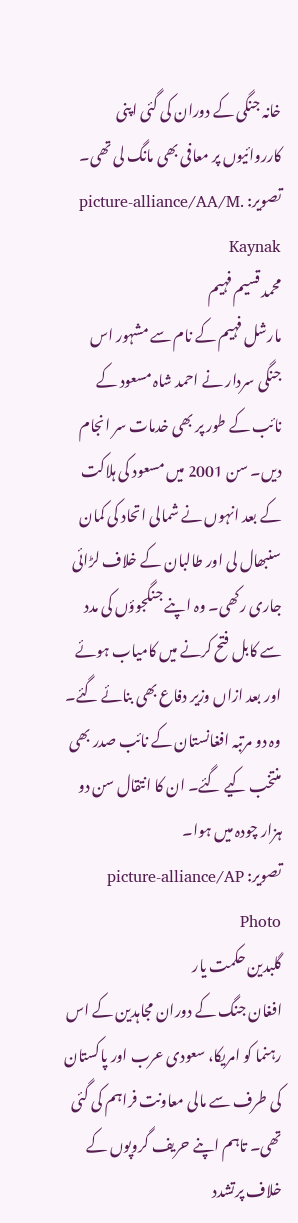خانہ جنگی کے دوران کی گئی اپنی کارروائیوں پر معافی بھی مانگ لی تھی۔
تصویر: picture-alliance/AA/M. Kaynak
محمد قسيم فہیم
مارشل فہیم کے نام سے مشہور اس جنگی سردار نے احمد شاہ مسعود کے نائب کے طور پر بھی خدمات سر انجام دیں۔ سن 2001 میں مسعود کی ہلاکت کے بعد انہوں نے شمالی اتحاد کی کمان سنبھال لی اور طالبان کے خلاف لڑائی جاری رکھی۔ وہ اپنے جنگجوؤں کی مدد سے کابل فتح کرنے میں کامیاب ہوئے اور بعد ازاں وزیر دفاع بھی بنائے گئے۔ وہ دو مرتبہ افغانستان کے نائب صدر بھی منتخب کیے گئے۔ ان کا انتقال سن دو ہزار چودہ میں ہوا۔
تصویر: picture-alliance/AP Photo
گلبدین حکمت یار
افغان جنگ کے دوران مجاہدین کے اس رہنما کو امریکا، سعودی عرب اور پاکستان کی طرف سے مالی معاونت فراہم کی گئی تھی۔ تاہم اپنے حریف گروپوں کے خلاف پرتشدد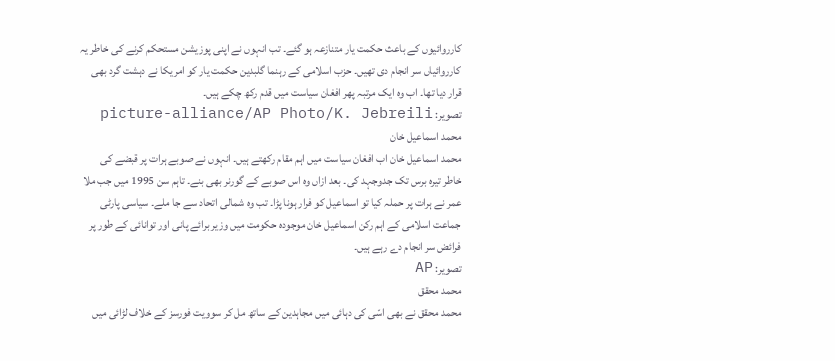کارروائیوں کے باعث حکمت یار متنازعہ ہو گئے۔ تب انہوں نے اپنی پوزیشن مستحکم کرنے کی خاطر یہ کارروائیاں سر انجام دی تھیں۔ حزب اسلامی کے رہنما گلبدین حکمت یار کو امریکا نے دہشت گرد بھی قرار دیا تھا۔ اب وہ ایک مرتبہ پھر افغان سیاست میں قدم رکھ چکے ہیں۔
تصویر: picture-alliance/AP Photo/K. Jebreili
محمد اسماعیل خان
محمد اسماعیل خان اب افغان سیاست میں اہم مقام رکھتے ہیں۔ انہوں نے صوبے ہرات پر قبضے کی خاطر تیرہ برس تک جدوجہد کی۔ بعد ازاں وہ اس صوبے کے گورنر بھی بنے۔ تاہم سن 1995 میں جب ملا عمر نے ہرات پر حملہ کیا تو اسماعیل کو فرار ہونا پڑا۔ تب وہ شمالی اتحاد سے جا ملے۔ سیاسی پارٹی جماعت اسلامی کے اہم رکن اسماعیل خان موجودہ حکومت میں وزیر برائے پانی اور توانائی کے طور پر فرائض سر انجام دے رہے ہیں۔
تصویر: AP
محمد محقق
محمد محقق نے بھی اسّی کی دہائی میں مجاہدین کے ساتھ مل کر سوویت فورسز کے خلاف لڑائی میں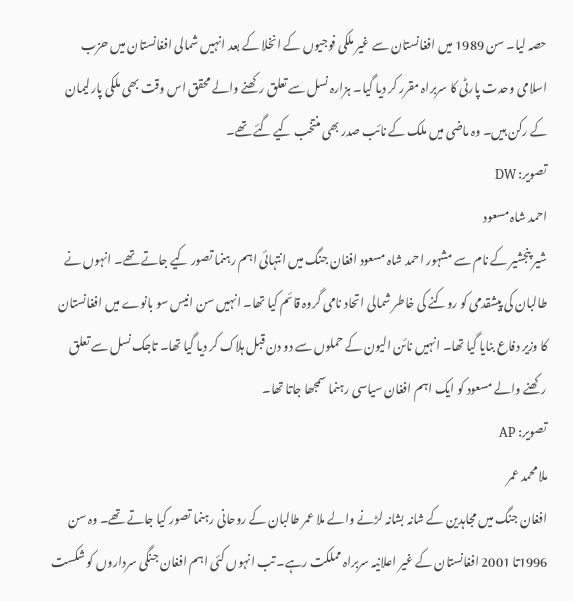حصہ لیا۔ سن 1989 میں افغانستان سے غیر ملکی فوجیوں کے انخلا کے بعد انہیں شمالی افغانستان میں حزب اسلامی وحدت پارٹی کا سربراہ مقرر کر دیا گیا۔ ہزارہ نسل سے تعلق رکھنے والے محقق اس وقت بھی ملکی پارلیمان کے رکن ہیں۔ وہ ماضی میں ملک کے نائب صدر بھی منتخب کیے گئے تھے۔
تصویر: DW
احمد شاہ مسعود
شیر پنجشیر کے نام سے مشہور احمد شاہ مسعود افغان جنگ میں انتہائی اہم رہنما تصور کیے جاتے تھے۔ انہوں نے طالبان کی پیشقدمی کو روکنے کی خاطر شمالی اتحاد نامی گروہ قائم کیا تھا۔ انہیں سن انیس سو بانوے میں افغانستان کا وزیر دفاع بنایا گیا تھا۔ انہیں نائن الیون کے حملوں سے دو دن قبل ہلاک کر دیا گیا تھا۔ تاجک نسل سے تعلق رکھنے والے مسعود کو ایک اہم افغان سیاسی رہنما سمجھا جاتا تھا۔
تصویر: AP
ملا محمد عمر
افغان جنگ میں مجاہدین کے شانہ بشانہ لڑنے والے ملا عمر طالبان کے روحانی رہنما تصور کیا جاتے تھے۔ وہ سن 1996تا 2001 افغانستان کے غیر اعلانیہ سربراہ مملکت رہے۔ تب انہوں کئی اہم افغان جنگی سرداروں کو شکست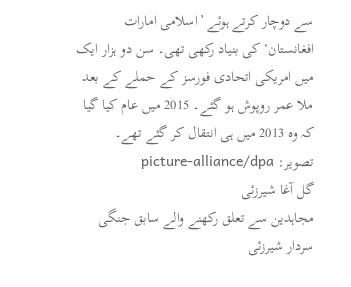سے دوچار کرتے ہوئے ’اسلامی امارات افغانستان‘ کی بنیاد رکھی تھی۔ سن دو ہزار ایک میں امریکی اتحادی فورسز کے حملے کے بعد ملا عمر روپوش ہو گئے۔ 2015 میں عام کیا گیا کہ وہ 2013 میں ہی انتقال کر گئے تھے۔
تصویر: picture-alliance/dpa
گل آغا شیرزئی
مجاہدین سے تعلق رکھنے والے سابق جنگی سردار شیرزئی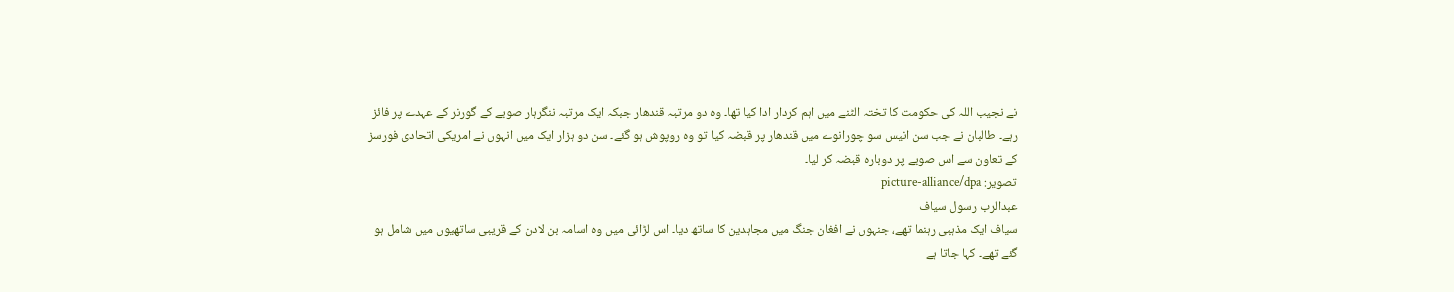نے نجیب اللہ کی حکومت کا تختہ الٹنے میں اہم کردار ادا کیا تھا۔ وہ دو مرتبہ قندھار جبکہ ایک مرتبہ ننگرہار صوبے کے گورنر کے عہدے پر فائز رہے۔ طالبان نے جب سن انیس سو چورانوے میں قندھار پر قبضہ کیا تو وہ روپوش ہو گئے۔ سن دو ہزار ایک میں انہوں نے امریکی اتحادی فورسز کے تعاون سے اس صوبے پر دوبارہ قبضہ کر لیا۔
تصویر: picture-alliance/dpa
عبدالرب رسول سیاف
سیاف ایک مذہبی رہنما تھے، جنہوں نے افغان جنگ میں مجاہدین کا ساتھ دیا۔ اس لڑائی میں وہ اسامہ بن لادن کے قریبی ساتھیوں میں شامل ہو گئے تھے۔ کہا جاتا ہے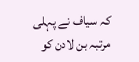کہ سیاف نے پہلی مرتبہ بن لادن کو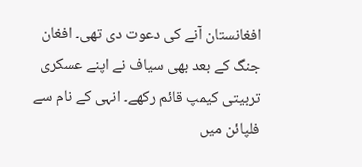افغانستان آنے کی دعوت دی تھی۔ افغان جنگ کے بعد بھی سیاف نے اپنے عسکری تربیتی کیمپ قائم رکھے۔ انہی کے نام سے فلپائن میں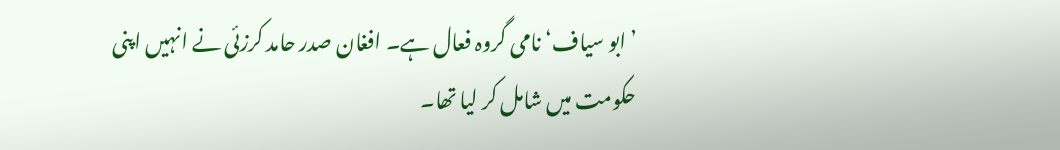’ابو سیاف‘ نامی گروہ فعال ہے۔ افغان صدر حامد کرزئی نے انہیں اپنی حکومت میں شامل کر لیا تھا۔